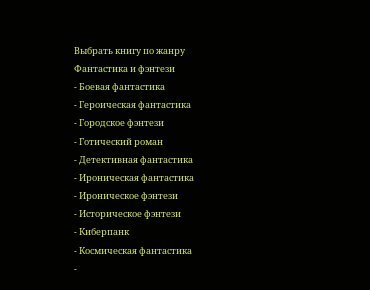Выбрать книгу по жанру
Фантастика и фэнтези
- Боевая фантастика
- Героическая фантастика
- Городское фэнтези
- Готический роман
- Детективная фантастика
- Ироническая фантастика
- Ироническое фэнтези
- Историческое фэнтези
- Киберпанк
- Космическая фантастика
-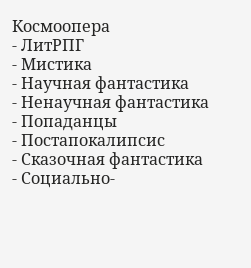Космоопера
- ЛитРПГ
- Мистика
- Научная фантастика
- Ненаучная фантастика
- Попаданцы
- Постапокалипсис
- Сказочная фантастика
- Социально-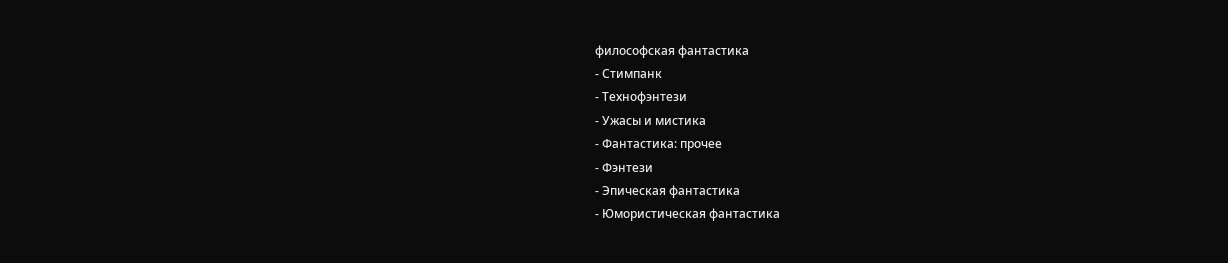философская фантастика
- Стимпанк
- Технофэнтези
- Ужасы и мистика
- Фантастика: прочее
- Фэнтези
- Эпическая фантастика
- Юмористическая фантастика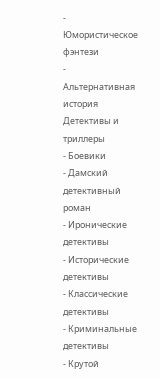- Юмористическое фэнтези
- Альтернативная история
Детективы и триллеры
- Боевики
- Дамский детективный роман
- Иронические детективы
- Исторические детективы
- Классические детективы
- Криминальные детективы
- Крутой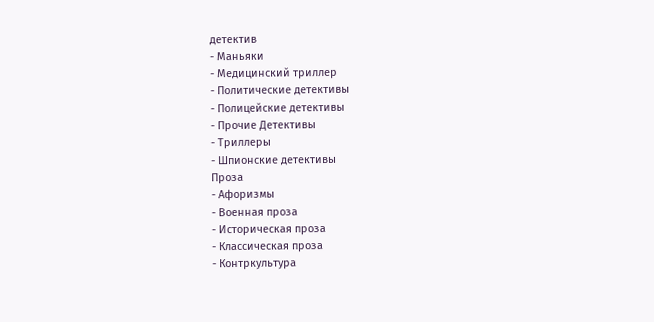детектив
- Маньяки
- Медицинский триллер
- Политические детективы
- Полицейские детективы
- Прочие Детективы
- Триллеры
- Шпионские детективы
Проза
- Афоризмы
- Военная проза
- Историческая проза
- Классическая проза
- Контркультура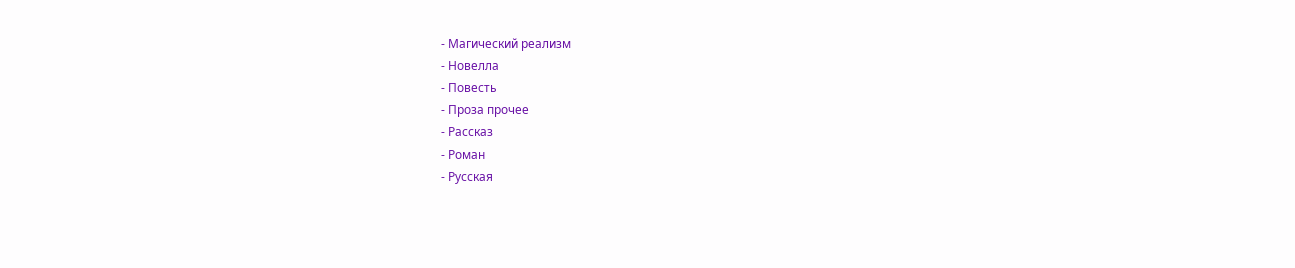- Магический реализм
- Новелла
- Повесть
- Проза прочее
- Рассказ
- Роман
- Русская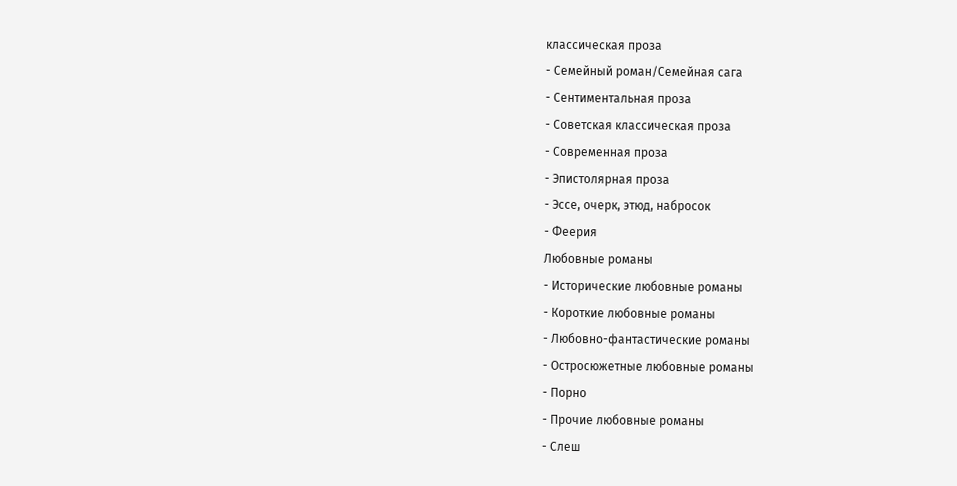классическая проза
- Семейный роман/Семейная сага
- Сентиментальная проза
- Советская классическая проза
- Современная проза
- Эпистолярная проза
- Эссе, очерк, этюд, набросок
- Феерия
Любовные романы
- Исторические любовные романы
- Короткие любовные романы
- Любовно-фантастические романы
- Остросюжетные любовные романы
- Порно
- Прочие любовные романы
- Слеш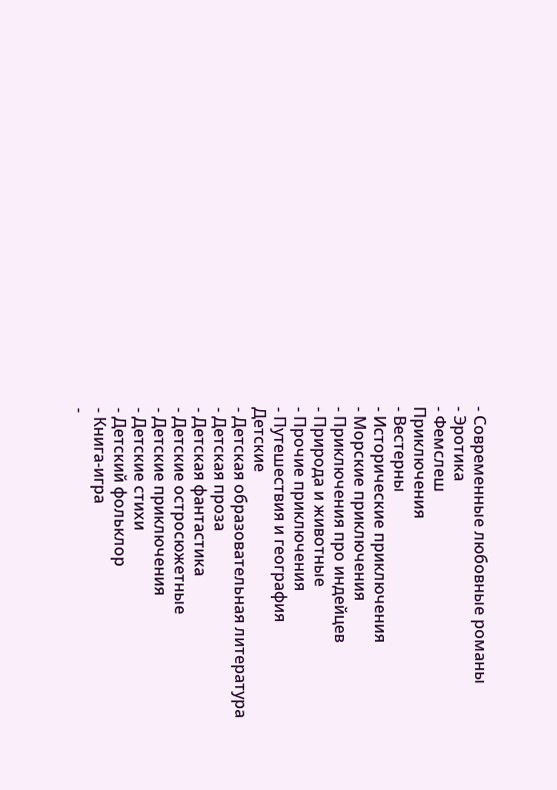- Современные любовные романы
- Эротика
- Фемслеш
Приключения
- Вестерны
- Исторические приключения
- Морские приключения
- Приключения про индейцев
- Природа и животные
- Прочие приключения
- Путешествия и география
Детские
- Детская образовательная литература
- Детская проза
- Детская фантастика
- Детские остросюжетные
- Детские приключения
- Детские стихи
- Детский фольклор
- Книга-игра
-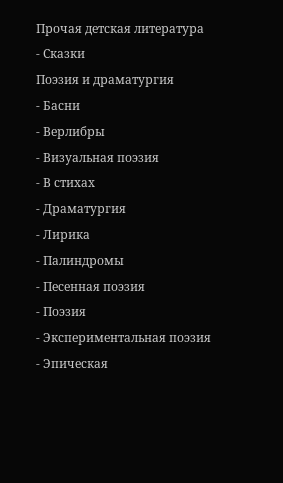Прочая детская литература
- Сказки
Поэзия и драматургия
- Басни
- Верлибры
- Визуальная поэзия
- В стихах
- Драматургия
- Лирика
- Палиндромы
- Песенная поэзия
- Поэзия
- Экспериментальная поэзия
- Эпическая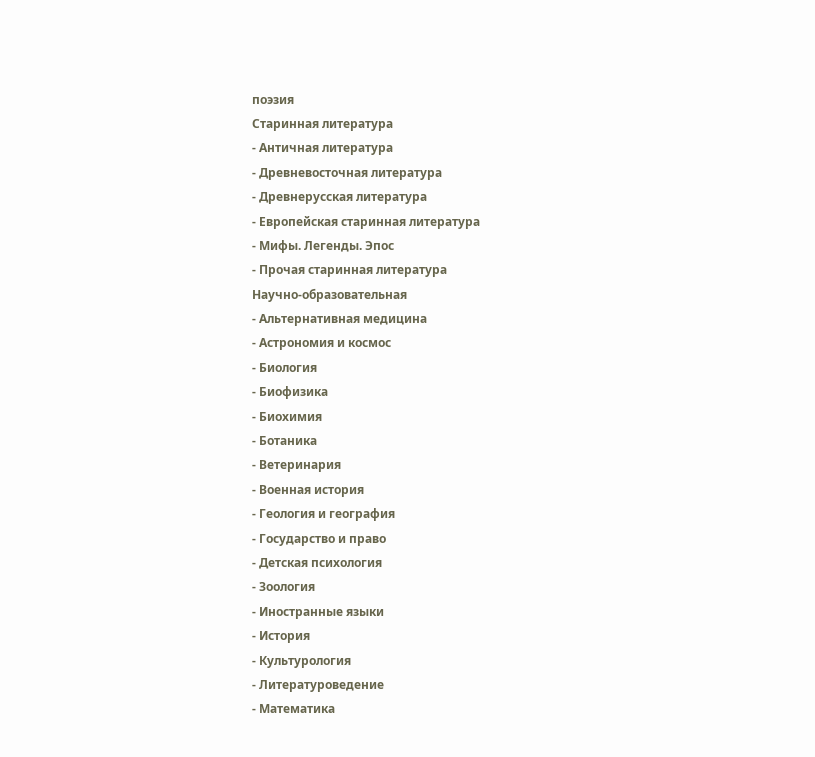поэзия
Старинная литература
- Античная литература
- Древневосточная литература
- Древнерусская литература
- Европейская старинная литература
- Мифы. Легенды. Эпос
- Прочая старинная литература
Научно-образовательная
- Альтернативная медицина
- Астрономия и космос
- Биология
- Биофизика
- Биохимия
- Ботаника
- Ветеринария
- Военная история
- Геология и география
- Государство и право
- Детская психология
- Зоология
- Иностранные языки
- История
- Культурология
- Литературоведение
- Математика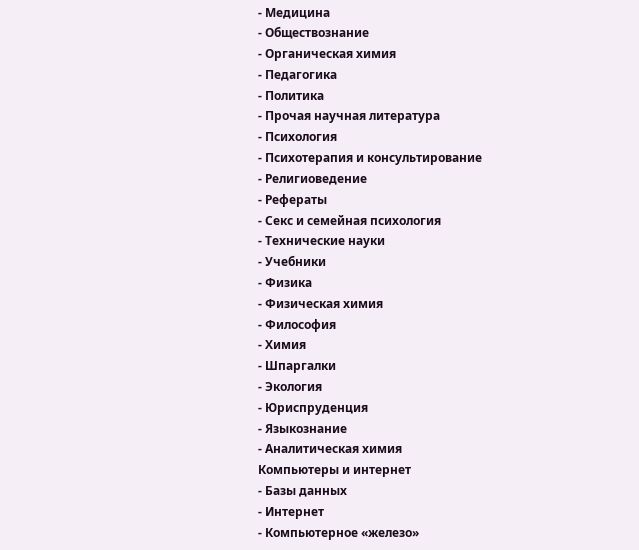- Медицина
- Обществознание
- Органическая химия
- Педагогика
- Политика
- Прочая научная литература
- Психология
- Психотерапия и консультирование
- Религиоведение
- Рефераты
- Секс и семейная психология
- Технические науки
- Учебники
- Физика
- Физическая химия
- Философия
- Химия
- Шпаргалки
- Экология
- Юриспруденция
- Языкознание
- Аналитическая химия
Компьютеры и интернет
- Базы данных
- Интернет
- Компьютерное «железо»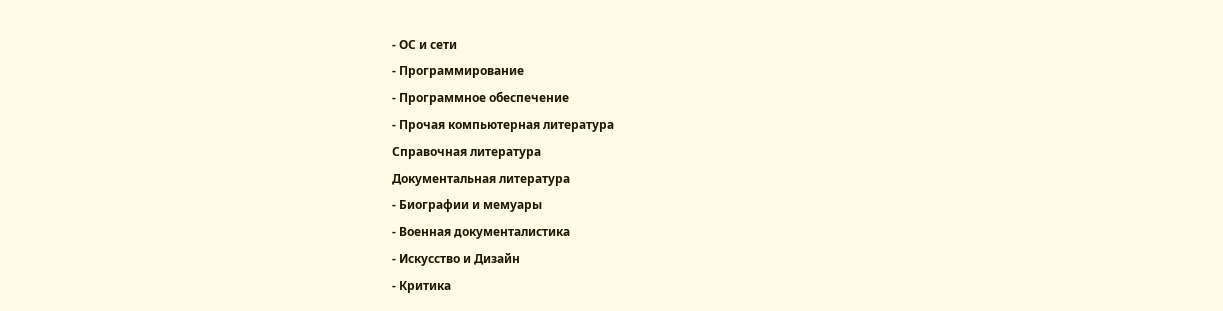- ОС и сети
- Программирование
- Программное обеспечение
- Прочая компьютерная литература
Справочная литература
Документальная литература
- Биографии и мемуары
- Военная документалистика
- Искусство и Дизайн
- Критика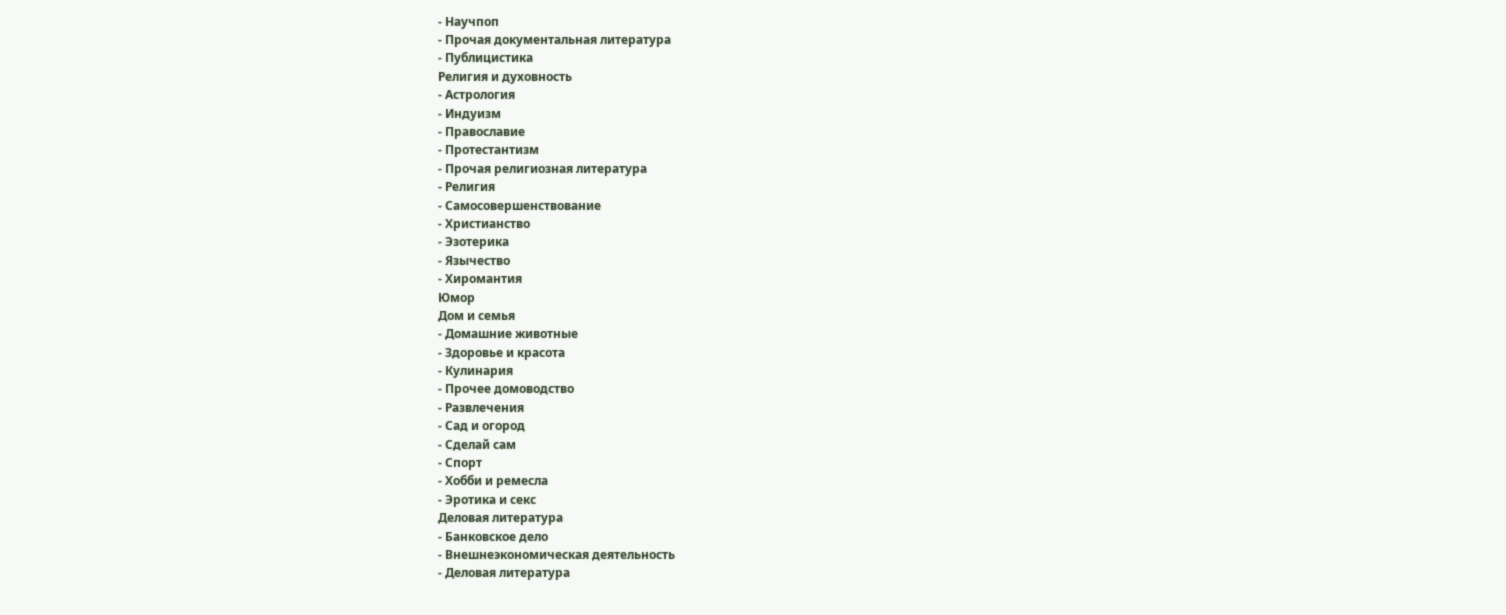- Научпоп
- Прочая документальная литература
- Публицистика
Религия и духовность
- Астрология
- Индуизм
- Православие
- Протестантизм
- Прочая религиозная литература
- Религия
- Самосовершенствование
- Христианство
- Эзотерика
- Язычество
- Хиромантия
Юмор
Дом и семья
- Домашние животные
- Здоровье и красота
- Кулинария
- Прочее домоводство
- Развлечения
- Сад и огород
- Сделай сам
- Спорт
- Хобби и ремесла
- Эротика и секс
Деловая литература
- Банковское дело
- Внешнеэкономическая деятельность
- Деловая литература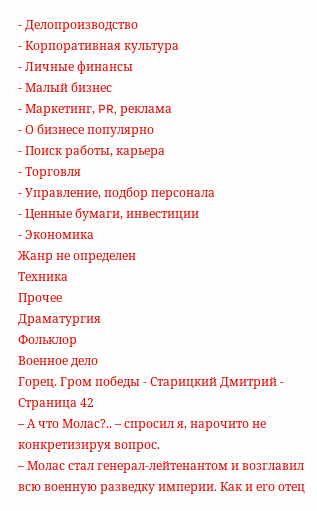- Делопроизводство
- Корпоративная культура
- Личные финансы
- Малый бизнес
- Маркетинг, PR, реклама
- О бизнесе популярно
- Поиск работы, карьера
- Торговля
- Управление, подбор персонала
- Ценные бумаги, инвестиции
- Экономика
Жанр не определен
Техника
Прочее
Драматургия
Фольклор
Военное дело
Горец. Гром победы - Старицкий Дмитрий - Страница 42
– А что Молас?.. – спросил я, нарочито не конкретизируя вопрос.
– Молас стал генерал-лейтенантом и возглавил всю военную разведку империи. Как и его отец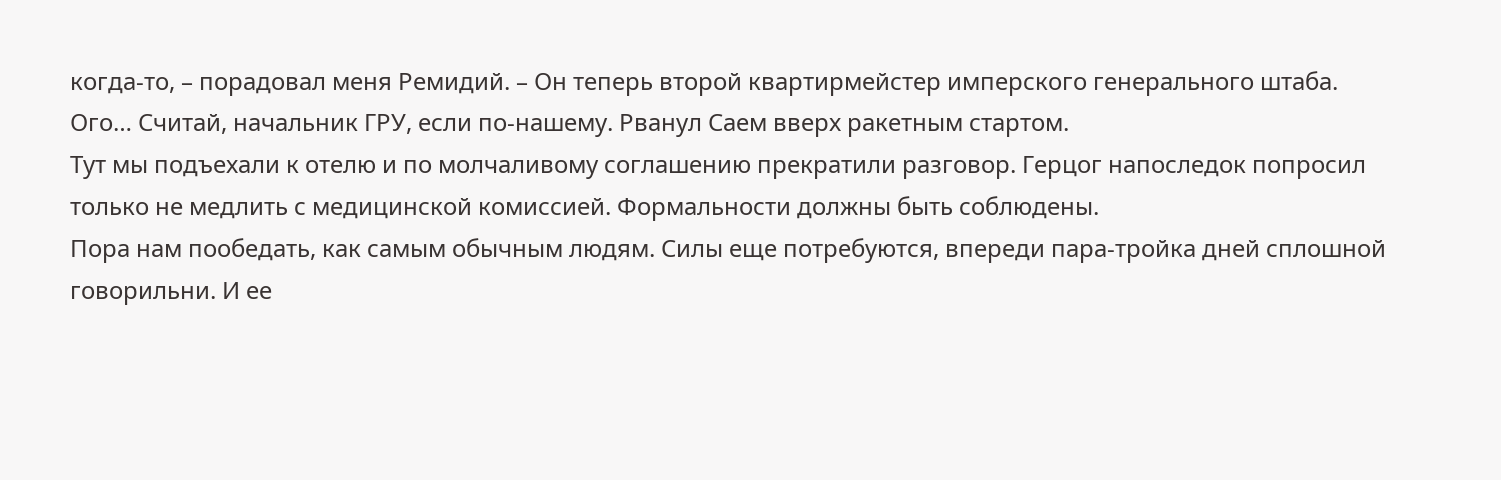когда-то, – порадовал меня Ремидий. – Он теперь второй квартирмейстер имперского генерального штаба.
Ого… Считай, начальник ГРУ, если по-нашему. Рванул Саем вверх ракетным стартом.
Тут мы подъехали к отелю и по молчаливому соглашению прекратили разговор. Герцог напоследок попросил только не медлить с медицинской комиссией. Формальности должны быть соблюдены.
Пора нам пообедать, как самым обычным людям. Силы еще потребуются, впереди пара-тройка дней сплошной говорильни. И ее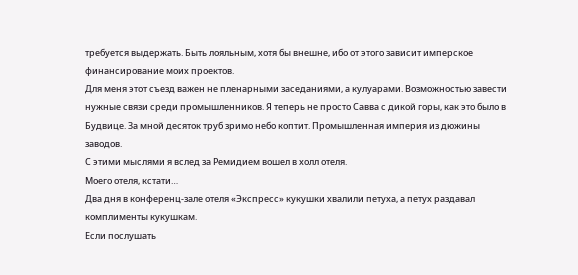требуется выдержать. Быть лояльным, хотя бы внешне, ибо от этого зависит имперское финансирование моих проектов.
Для меня этот съезд важен не пленарными заседаниями, а кулуарами. Возможностью завести нужные связи среди промышленников. Я теперь не просто Савва с дикой горы, как это было в Будвице. За мной десяток труб зримо небо коптит. Промышленная империя из дюжины заводов.
С этими мыслями я вслед за Ремидием вошел в холл отеля.
Моего отеля, кстати…
Два дня в конференц-зале отеля «Экспресс» кукушки хвалили петуха, а петух раздавал комплименты кукушкам.
Если послушать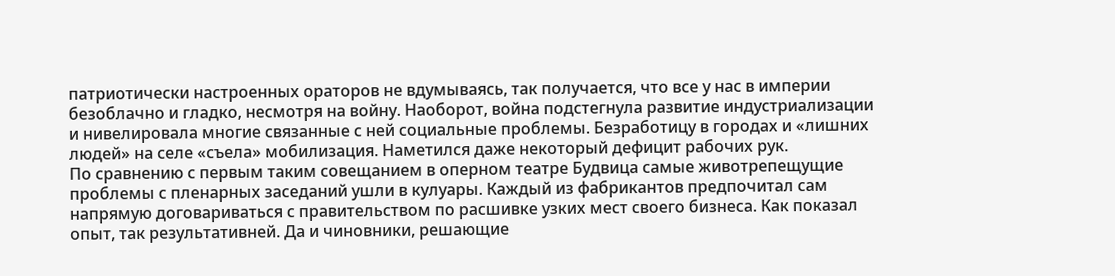патриотически настроенных ораторов не вдумываясь, так получается, что все у нас в империи безоблачно и гладко, несмотря на войну. Наоборот, война подстегнула развитие индустриализации и нивелировала многие связанные с ней социальные проблемы. Безработицу в городах и «лишних людей» на селе «съела» мобилизация. Наметился даже некоторый дефицит рабочих рук.
По сравнению с первым таким совещанием в оперном театре Будвица самые животрепещущие проблемы с пленарных заседаний ушли в кулуары. Каждый из фабрикантов предпочитал сам напрямую договариваться с правительством по расшивке узких мест своего бизнеса. Как показал опыт, так результативней. Да и чиновники, решающие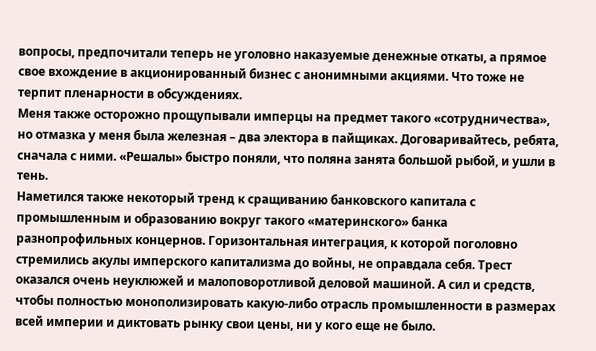вопросы, предпочитали теперь не уголовно наказуемые денежные откаты, а прямое свое вхождение в акционированный бизнес с анонимными акциями. Что тоже не терпит пленарности в обсуждениях.
Меня также осторожно прощупывали имперцы на предмет такого «сотрудничества», но отмазка у меня была железная – два электора в пайщиках. Договаривайтесь, ребята, сначала с ними. «Решалы» быстро поняли, что поляна занята большой рыбой, и ушли в тень.
Наметился также некоторый тренд к сращиванию банковского капитала с промышленным и образованию вокруг такого «материнского» банка разнопрофильных концернов. Горизонтальная интеграция, к которой поголовно стремились акулы имперского капитализма до войны, не оправдала себя. Трест оказался очень неуклюжей и малоповоротливой деловой машиной. А сил и средств, чтобы полностью монополизировать какую-либо отрасль промышленности в размерах всей империи и диктовать рынку свои цены, ни у кого еще не было.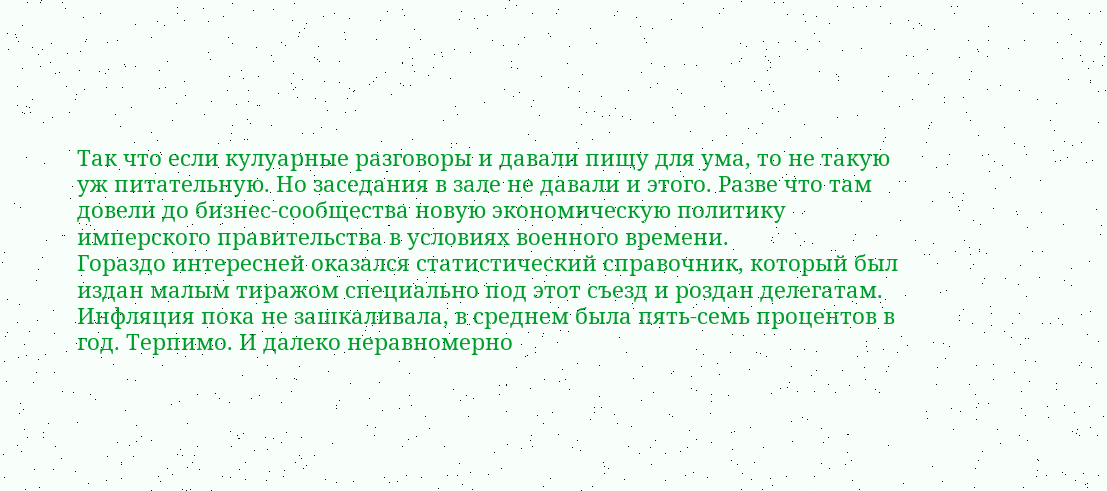Так что если кулуарные разговоры и давали пищу для ума, то не такую уж питательную. Но заседания в зале не давали и этого. Разве что там довели до бизнес-сообщества новую экономическую политику имперского правительства в условиях военного времени.
Гораздо интересней оказался статистический справочник, который был издан малым тиражом специально под этот съезд и роздан делегатам. Инфляция пока не зашкаливала, в среднем была пять-семь процентов в год. Терпимо. И далеко неравномерно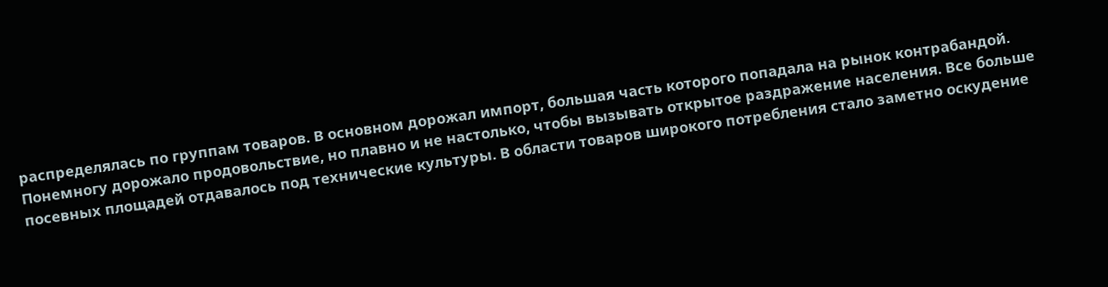распределялась по группам товаров. В основном дорожал импорт, большая часть которого попадала на рынок контрабандой. Понемногу дорожало продовольствие, но плавно и не настолько, чтобы вызывать открытое раздражение населения. Все больше посевных площадей отдавалось под технические культуры. В области товаров широкого потребления стало заметно оскудение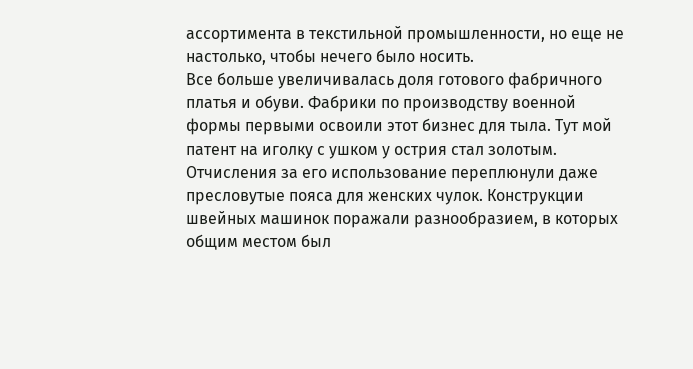ассортимента в текстильной промышленности, но еще не настолько, чтобы нечего было носить.
Все больше увеличивалась доля готового фабричного платья и обуви. Фабрики по производству военной формы первыми освоили этот бизнес для тыла. Тут мой патент на иголку с ушком у острия стал золотым. Отчисления за его использование переплюнули даже пресловутые пояса для женских чулок. Конструкции швейных машинок поражали разнообразием, в которых общим местом был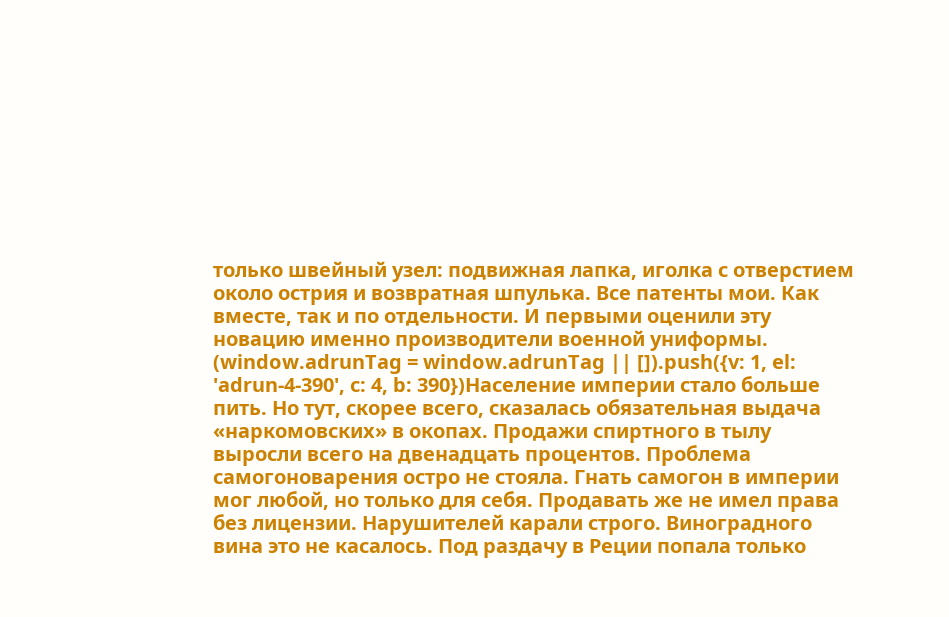только швейный узел: подвижная лапка, иголка с отверстием около острия и возвратная шпулька. Все патенты мои. Как вместе, так и по отдельности. И первыми оценили эту новацию именно производители военной униформы.
(window.adrunTag = window.adrunTag || []).push({v: 1, el: 'adrun-4-390', c: 4, b: 390})Население империи стало больше пить. Но тут, скорее всего, сказалась обязательная выдача «наркомовских» в окопах. Продажи спиртного в тылу выросли всего на двенадцать процентов. Проблема самогоноварения остро не стояла. Гнать самогон в империи мог любой, но только для себя. Продавать же не имел права без лицензии. Нарушителей карали строго. Виноградного вина это не касалось. Под раздачу в Реции попала только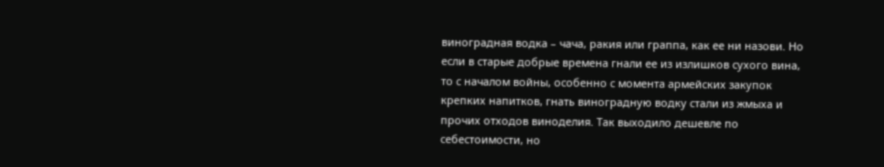виноградная водка – чача, ракия или граппа, как ее ни назови. Но если в старые добрые времена гнали ее из излишков сухого вина, то с началом войны, особенно с момента армейских закупок крепких напитков, гнать виноградную водку стали из жмыха и прочих отходов виноделия. Так выходило дешевле по себестоимости, но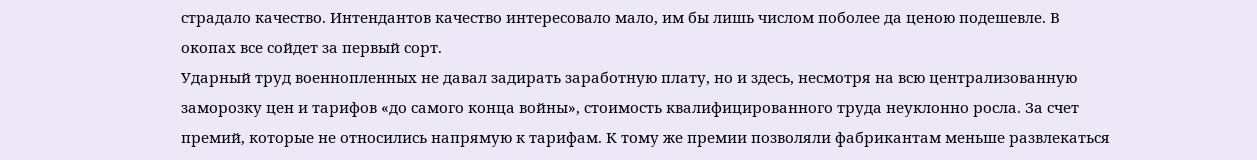страдало качество. Интендантов качество интересовало мало, им бы лишь числом поболее да ценою подешевле. В окопах все сойдет за первый сорт.
Ударный труд военнопленных не давал задирать заработную плату, но и здесь, несмотря на всю централизованную заморозку цен и тарифов «до самого конца войны», стоимость квалифицированного труда неуклонно росла. За счет премий, которые не относились напрямую к тарифам. К тому же премии позволяли фабрикантам меньше развлекаться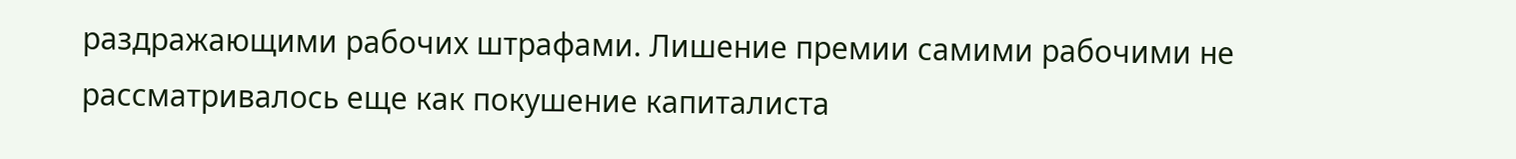раздражающими рабочих штрафами. Лишение премии самими рабочими не рассматривалось еще как покушение капиталиста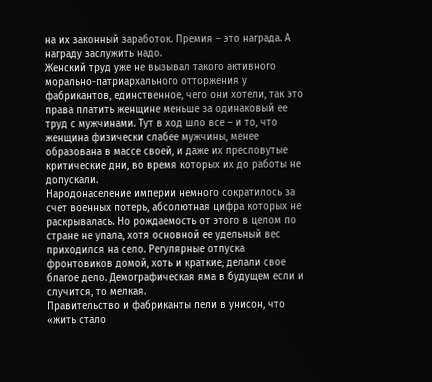на их законный заработок. Премия – это награда. А награду заслужить надо.
Женский труд уже не вызывал такого активного морально-патриархального отторжения у фабрикантов, единственное, чего они хотели, так это права платить женщине меньше за одинаковый ее труд с мужчинами. Тут в ход шло все – и то, что женщина физически слабее мужчины, менее образована в массе своей, и даже их пресловутые критические дни, во время которых их до работы не допускали.
Народонаселение империи немного сократилось за счет военных потерь, абсолютная цифра которых не раскрывалась. Но рождаемость от этого в целом по стране не упала, хотя основной ее удельный вес приходился на село. Регулярные отпуска фронтовиков домой, хоть и краткие, делали свое благое дело. Демографическая яма в будущем если и случится, то мелкая.
Правительство и фабриканты пели в унисон, что «жить стало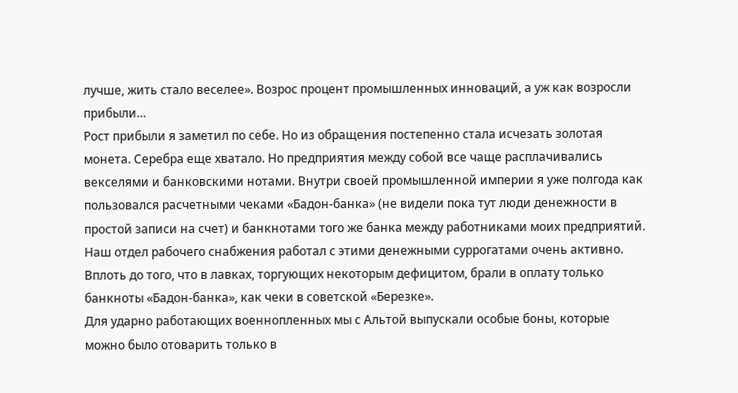лучше, жить стало веселее». Возрос процент промышленных инноваций, а уж как возросли прибыли…
Рост прибыли я заметил по себе. Но из обращения постепенно стала исчезать золотая монета. Серебра еще хватало. Но предприятия между собой все чаще расплачивались векселями и банковскими нотами. Внутри своей промышленной империи я уже полгода как пользовался расчетными чеками «Бадон-банка» (не видели пока тут люди денежности в простой записи на счет) и банкнотами того же банка между работниками моих предприятий. Наш отдел рабочего снабжения работал с этими денежными суррогатами очень активно. Вплоть до того, что в лавках, торгующих некоторым дефицитом, брали в оплату только банкноты «Бадон-банка», как чеки в советской «Березке».
Для ударно работающих военнопленных мы с Альтой выпускали особые боны, которые можно было отоварить только в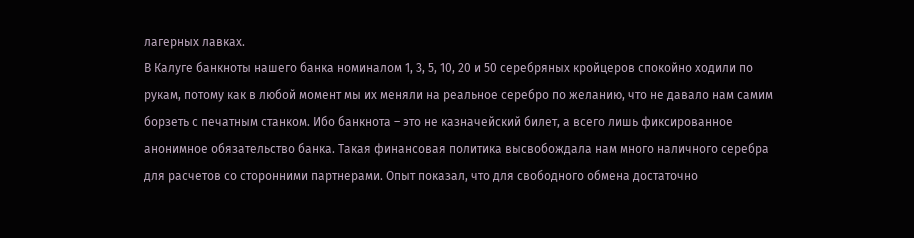лагерных лавках.
В Калуге банкноты нашего банка номиналом 1, 3, 5, 10, 20 и 50 серебряных кройцеров спокойно ходили по рукам, потому как в любой момент мы их меняли на реальное серебро по желанию, что не давало нам самим борзеть с печатным станком. Ибо банкнота – это не казначейский билет, а всего лишь фиксированное анонимное обязательство банка. Такая финансовая политика высвобождала нам много наличного серебра для расчетов со сторонними партнерами. Опыт показал, что для свободного обмена достаточно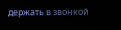держать в звонкой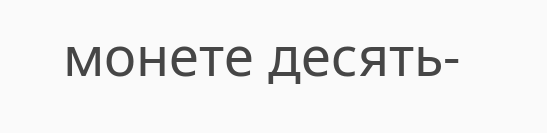монете десять-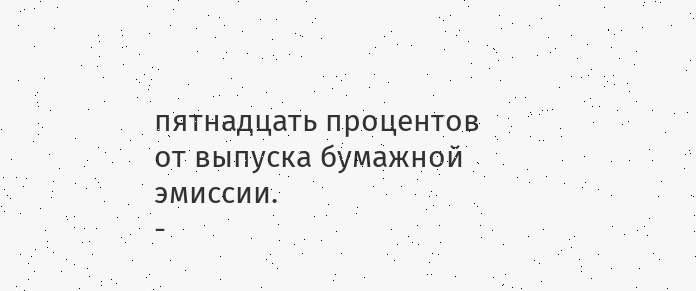пятнадцать процентов от выпуска бумажной эмиссии.
-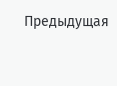Предыдущая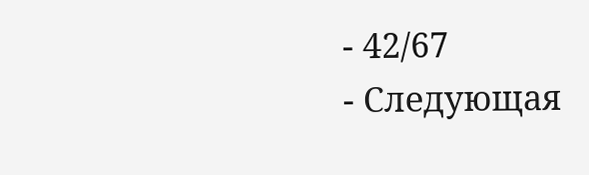- 42/67
- Следующая